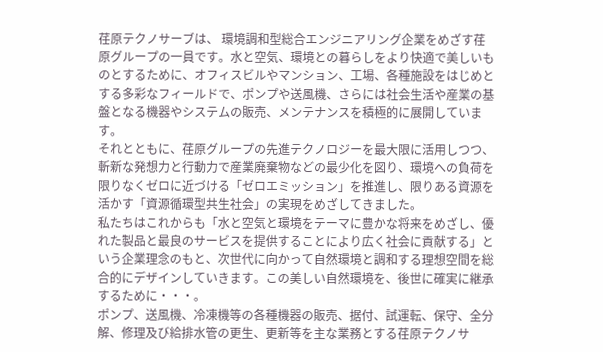荏原テクノサーブは、 環境調和型総合エンジニアリング企業をめざす荏原グループの一員です。水と空気、環境との暮らしをより快適で美しいものとするために、オフィスビルやマンション、工場、各種施設をはじめとする多彩なフィールドで、ポンプや送風機、さらには社会生活や産業の基盤となる機器やシステムの販売、メンテナンスを積極的に展開しています。
それとともに、荏原グループの先進テクノロジーを最大限に活用しつつ、斬新な発想力と行動力で産業廃棄物などの最少化を図り、環境への負荷を限りなくゼロに近づける「ゼロエミッション」を推進し、限りある資源を活かす「資源循環型共生社会」の実現をめざしてきました。
私たちはこれからも「水と空気と環境をテーマに豊かな将来をめざし、優れた製品と最良のサービスを提供することにより広く社会に貢献する」という企業理念のもと、次世代に向かって自然環境と調和する理想空間を総合的にデザインしていきます。この美しい自然環境を、後世に確実に継承するために・・・。
ポンプ、送風機、冷凍機等の各種機器の販売、据付、試運転、保守、全分解、修理及び給排水管の更生、更新等を主な業務とする荏原テクノサ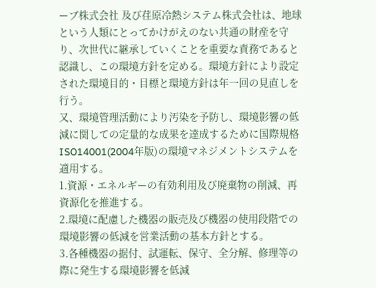ーブ株式会社 及び荏原冷熱システム株式会社は、地球という人類にとってかけがえのない共通の財産を守り、次世代に継承していくことを重要な責務であると認識し、この環境方針を定める。環境方針により設定された環境目的・目標と環境方針は年一回の見直しを行う。
又、環境管理活動により汚染を予防し、環境影響の低減に関しての定量的な成果を達成するために国際規格ISO14001(2004年版)の環境マネジメントシステムを適用する。
1.資源・エネルギーの有効利用及び廃棄物の削減、再資源化を推進する。
2.環境に配慮した機器の販売及び機器の使用段階での環境影響の低減を営業活動の基本方針とする。
3.各種機器の据付、試運転、保守、全分解、修理等の際に発生する環境影響を低減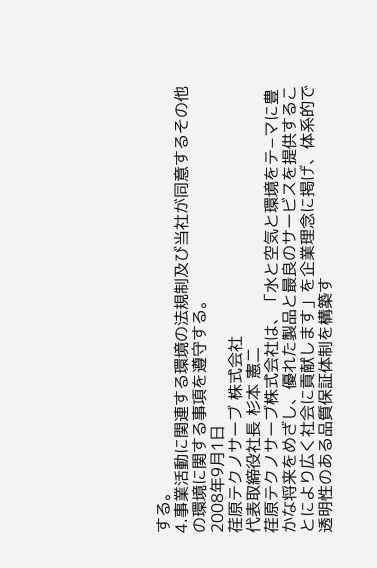する。
4.事業活動に関連する環境の法規制及び当社が同意するその他の環境に関する事項を遵守する。
2008年9月1日
荏原テクノサーブ 株式会社
代表取締役社長 杉本 憲二
荏原テクノサーブ株式会社は、「水と空気と環境をテ−マに豊かな将来をめざし、優れた製品と最良のサービスを提供することにより広く社会に貢献します」を企業理念に掲げ、体系的で透明性のある品質保証体制を構築す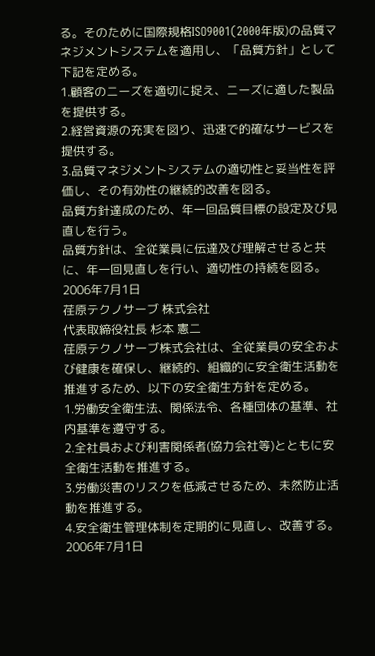る。そのために国際規格ISO9001(2000年版)の品質マネジメントシステムを適用し、「品質方針」として下記を定める。
1.顧客のニーズを適切に捉え、ニーズに適した製品を提供する。
2.経営資源の充実を図り、迅速で的確なサービスを提供する。
3.品質マネジメントシステムの適切性と妥当性を評価し、その有効性の継続的改善を図る。
品質方針達成のため、年一回品質目標の設定及び見直しを行う。
品質方針は、全従業員に伝達及び理解させると共に、年一回見直しを行い、適切性の持続を図る。
2006年7月1日
荏原テクノサーブ 株式会社
代表取締役社長 杉本 憲二
荏原テクノサーブ株式会社は、全従業員の安全および健康を確保し、継続的、組織的に安全衛生活動を推進するため、以下の安全衛生方針を定める。
1.労働安全衛生法、関係法令、各種団体の基準、社内基準を遵守する。
2.全社員および利害関係者(協力会社等)とともに安全衛生活動を推進する。
3.労働災害のリスクを低減させるため、未然防止活動を推進する。
4.安全衛生管理体制を定期的に見直し、改善する。
2006年7月1日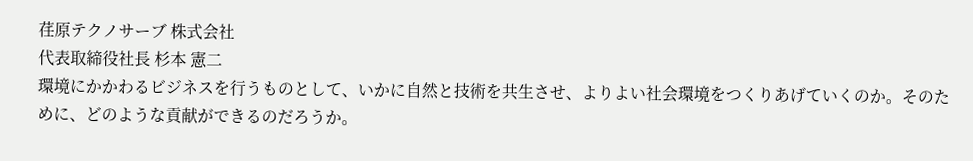荏原テクノサーブ 株式会社
代表取締役社長 杉本 憲二
環境にかかわるビジネスを行うものとして、いかに自然と技術を共生させ、よりよい社会環境をつくりあげていくのか。そのために、どのような貢献ができるのだろうか。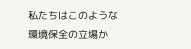私たちはこのような環境保全の立場か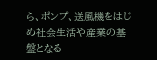ら、ポンプ、送風機をはじめ社会生活や産業の基盤となる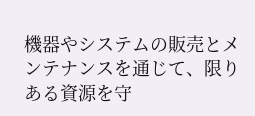機器やシステムの販売とメンテナンスを通じて、限りある資源を守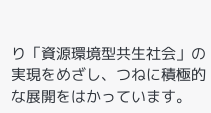り「資源環境型共生社会」の実現をめざし、つねに積極的な展開をはかっています。